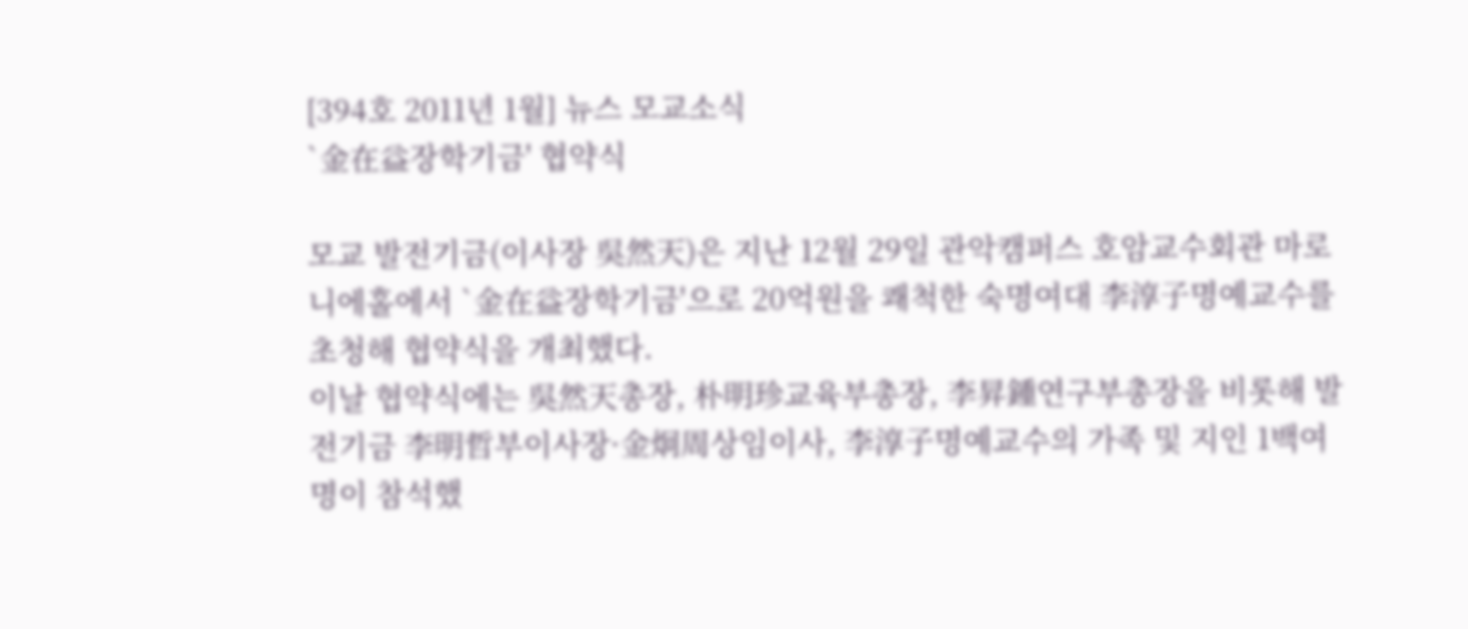[394호 2011년 1월] 뉴스 모교소식
`金在益장학기금' 협약식

모교 발전기금(이사장 吳然天)은 지난 12월 29일 관악캠퍼스 호암교수회관 마로니에홀에서 `金在益장학기금'으로 20억원을 쾌척한 숙명여대 李淳子명예교수를 초청해 협약식을 개최했다.
이날 협약식에는 吳然天총장, 朴明珍교육부총장, 李昇鍾연구부총장을 비롯해 발전기금 李明哲부이사장·金炯周상임이사, 李淳子명예교수의 가족 및 지인 1백여 명이 참석했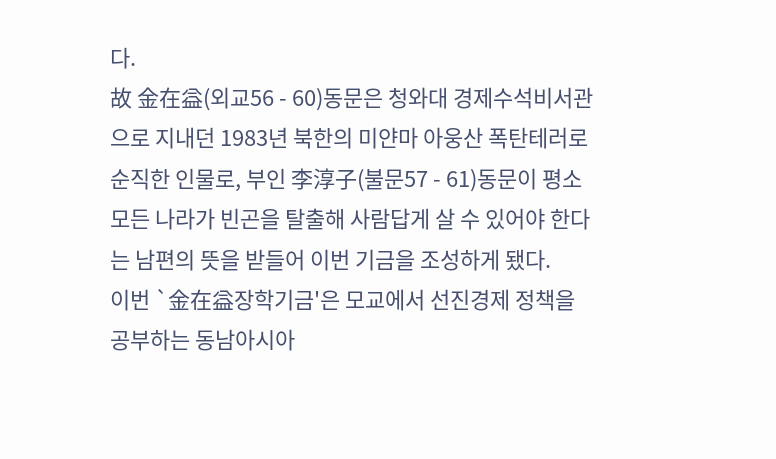다.
故 金在益(외교56 - 60)동문은 청와대 경제수석비서관으로 지내던 1983년 북한의 미얀마 아웅산 폭탄테러로 순직한 인물로, 부인 李淳子(불문57 - 61)동문이 평소 모든 나라가 빈곤을 탈출해 사람답게 살 수 있어야 한다는 남편의 뜻을 받들어 이번 기금을 조성하게 됐다.
이번 `金在益장학기금'은 모교에서 선진경제 정책을 공부하는 동남아시아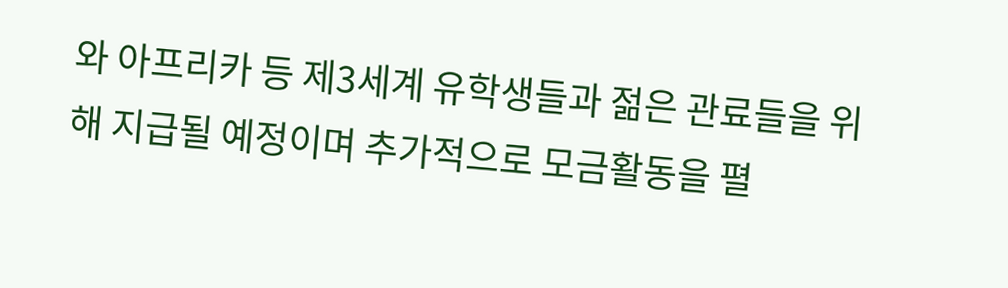와 아프리카 등 제3세계 유학생들과 젊은 관료들을 위해 지급될 예정이며 추가적으로 모금활동을 펼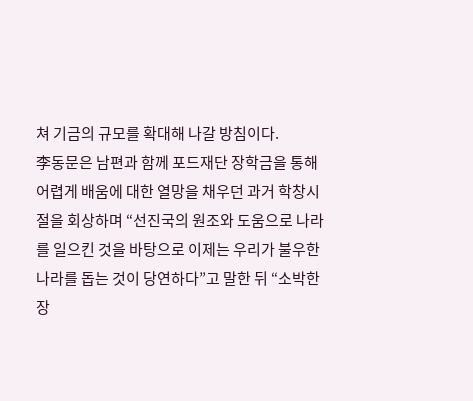쳐 기금의 규모를 확대해 나갈 방침이다.
李동문은 남편과 함께 포드재단 장학금을 통해 어렵게 배움에 대한 열망을 채우던 과거 학창시절을 회상하며 “선진국의 원조와 도움으로 나라를 일으킨 것을 바탕으로 이제는 우리가 불우한 나라를 돕는 것이 당연하다”고 말한 뒤 “소박한 장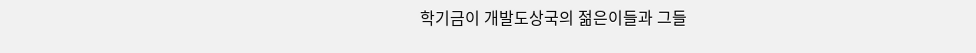학기금이 개발도상국의 젊은이들과 그들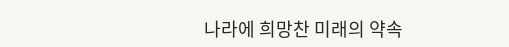나라에 희망찬 미래의 약속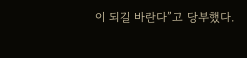이 되길 바란다”고 당부했다.